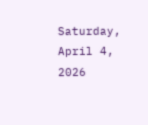Saturday, April 4, 2026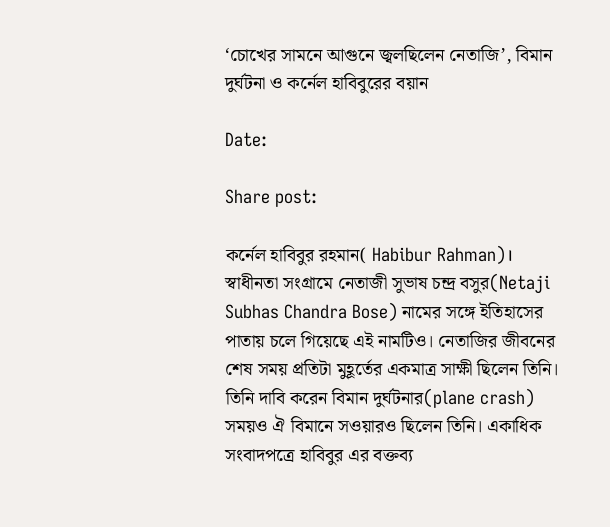‘চোখের সামনে আগুনে জ্বলছিলেন নেতাজি’, বিমান দুর্ঘটনা ও কর্নেল হাবিবুরের বয়ান

Date:

Share post:

কর্নেল হাবিবুর রহমান( Habibur Rahman)। স্বাধীনতা সংগ্রামে নেতাজী সুভাষ চন্দ্র বসুর(Netaji Subhas Chandra Bose) নামের সঙ্গে ইতিহাসের পাতায় চলে গিয়েছে এই নামটিও। নেতাজির জীবনের শেষ সময় প্রতিটা মুহূর্তের একমাত্র সাক্ষী ছিলেন তিনি। তিনি দাবি করেন বিমান দুর্ঘটনার(plane crash) সময়ও ঐ বিমানে সওয়ারও ছিলেন তিনি। একাধিক সংবাদপত্রে হাবিবুর এর বক্তব্য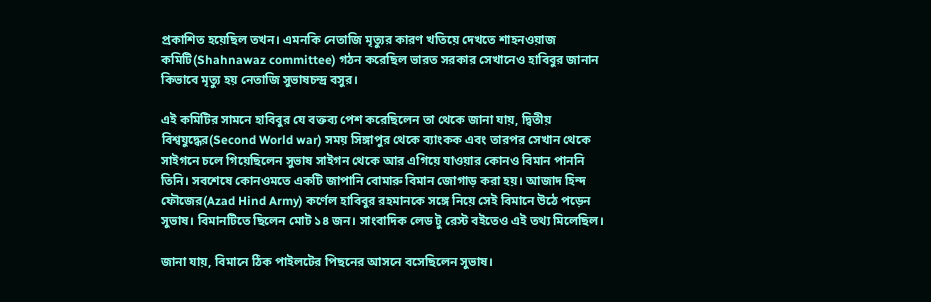প্রকাশিত হয়েছিল তখন। এমনকি নেতাজি মৃত্যুর কারণ খতিয়ে দেখতে শাহনওয়াজ কমিটি(Shahnawaz committee) গঠন করেছিল ভারত সরকার সেখানেও হাবিবুর জানান কিভাবে মৃত্যু হয় নেতাজি সুভাষচন্দ্র বসুর।

এই কমিটির সামনে হাবিবুর যে বক্তব্য পেশ করেছিলেন তা থেকে জানা যায়, দ্বিতীয় বিশ্বযুদ্ধের(Second World war) সময় সিঙ্গাপুর থেকে ব্যাংকক এবং তারপর সেখান থেকে সাইগনে চলে গিয়েছিলেন সুভাষ সাইগন থেকে আর এগিয়ে যাওয়ার কোনও বিমান পাননি তিনি। সবশেষে কোনওমতে একটি জাপানি বোমারু বিমান জোগাড় করা হয়। আজাদ হিন্দ ফৌজের(Azad Hind Army) কর্ণেল হাবিবুর রহমানকে সঙ্গে নিয়ে সেই বিমানে উঠে পড়েন সুভাষ। বিমানটিতে ছিলেন মোট ১৪ জন। সাংবাদিক লেড টু রেস্ট বইতেও এই তথ্য মিলেছিল।

জানা যায়, বিমানে ঠিক পাইলটের পিছনের আসনে বসেছিলেন সুভাষ।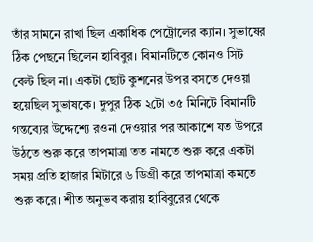তাঁর সামনে রাখা ছিল একাধিক পেট্রোলের ক্যান। সুভাষের ঠিক পেছনে ছিলেন হাবিবুর। বিমানটিতে কোনও সিট বেল্ট ছিল না। একটা ছোট কুশনের উপর বসতে দেওয়া হয়েছিল সুভাষকে। দুপুর ঠিক ২টো ৩৫ মিনিটে বিমানটি গন্তব্যের উদ্দেশ্যে রওনা দেওয়ার পর আকাশে যত উপরে উঠতে শুরু করে তাপমাত্রা তত নামতে শুরু করে একটা সময় প্রতি হাজার মিটারে ৬ ডিগ্রী করে তাপমাত্রা কমতে শুরু করে। শীত অনুভব করায় হাবিবুরের থেকে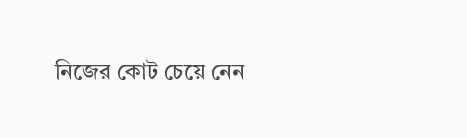নিজের কোট চেয়ে নেন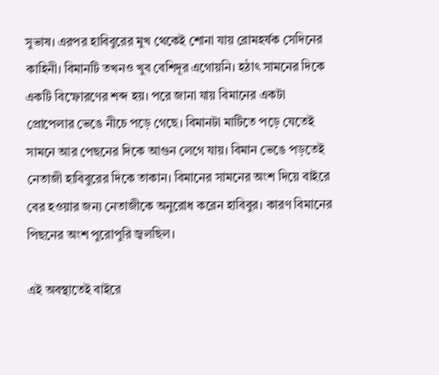সুভাষ। এরপর হাবিবুরের মুখ থেকেই শোনা যায় রোমহর্ষক সেদিনের কাহিনী। বিমানটি তখনও খুব বেশিদূর এগোয়নি। হঠাৎ সামনের দিকে একটি বিস্ফোরণের শব্দ হয়। পরে জানা যায় বিমানের একটা প্রোপেলার ভেঙে নীচে পড়ে গেছে। বিমানটা মাটিতে পড়ে যেতেই সামনে আর পেছনের দিকে আগুন লেগে যায়। বিমান ভেঙে পড়তেই নেতাজী হাবিবুরের দিকে তাকান। বিমানের সামনের অংশ দিয়ে বাইরে বের হওয়ার জন্য নেতাজীকে অনুরোধ করেন হাবিবুর। কারণ বিমানের পিছনের অংশ পুরোপুরি জ্বলছিল।

এই অবস্থাতেই বাইরে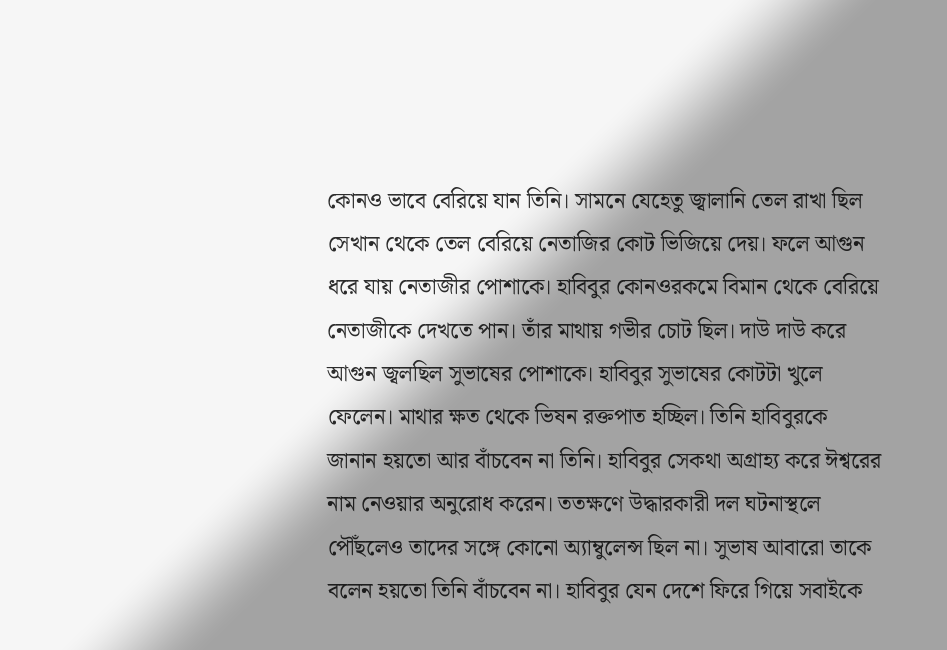কোনও ভাবে বেরিয়ে যান তিনি। সামনে যেহেতু জ্বালানি তেল রাখা ছিল সেখান থেকে তেল বেরিয়ে নেতাজির কোট ভিজিয়ে দেয়। ফলে আগুন ধরে যায় নেতাজীর পোশাকে। হাবিবুর কোনওরকমে বিমান থেকে বেরিয়ে নেতাজীকে দেখতে পান। তাঁর মাথায় গভীর চোট ছিল। দাউ দাউ করে আগুন জ্বলছিল সুভাষের পোশাকে। হাবিবুর সুভাষের কোটটা খুলে ফেলেন। মাথার ক্ষত থেকে ভিষন রক্তপাত হচ্ছিল। তিনি হাবিবুরকে জানান হয়তো আর বাঁচবেন না তিনি। হাবিবুর সেকথা অগ্রাহ্য করে ঈশ্বরের নাম নেওয়ার অনুরোধ করেন। ততক্ষণে উদ্ধারকারী দল ঘটনাস্থলে পৌঁছলেও তাদের সঙ্গে কোনো অ্যাম্বুলেন্স ছিল না। সুভাষ আবারো তাকে বলেন হয়তো তিনি বাঁচবেন না। হাবিবুর যেন দেশে ফিরে গিয়ে সবাইকে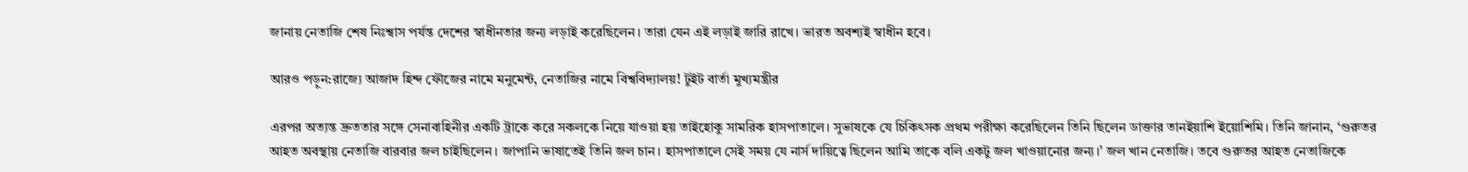জানায় নেতাজি শেষ নিঃশ্বাস পর্যন্ত দেশের স্বাধীনতার জন্য লড়াই করেছিলেন। তারা যেন এই লড়াই জারি রাখে। ভারত অবশ্যই স্বাধীন হবে।

আরও পড়ুন:রাজ্যে আজাদ হিন্দ ফৌজের নামে মনুমেন্ট, নেতাজির নামে বিশ্ববিদ্যালয়! টুইট বার্তা মুখ্যমন্ত্রীর

এরপর অত্যন্ত দ্রুততার সঙ্গে সেনাবাহিনীর একটি ট্রাকে করে সকলকে নিয়ে যাওয়া হয় তাইহোকু সামরিক হাসপাতালে। সুভাষকে যে চিকিৎসক প্রথম পরীক্ষা করেছিলেন তিনি ছিলেন ডাক্তার তানইয়াশি ইয়োশিমি। তিনি জানান, ‘গুরুতর আহত অবস্থায় নেতাজি বারবার জল চাইছিলেন। জাপানি ভাষাতেই তিনি জল চান। হাসপাতালে সেই সময় যে নার্স দায়িত্বে ছিলেন আমি তাকে বলি একটু জল খাওয়ানোর জন্য।’ জল খান নেতাজি। তবে গুরুতর আহত নেতাজিকে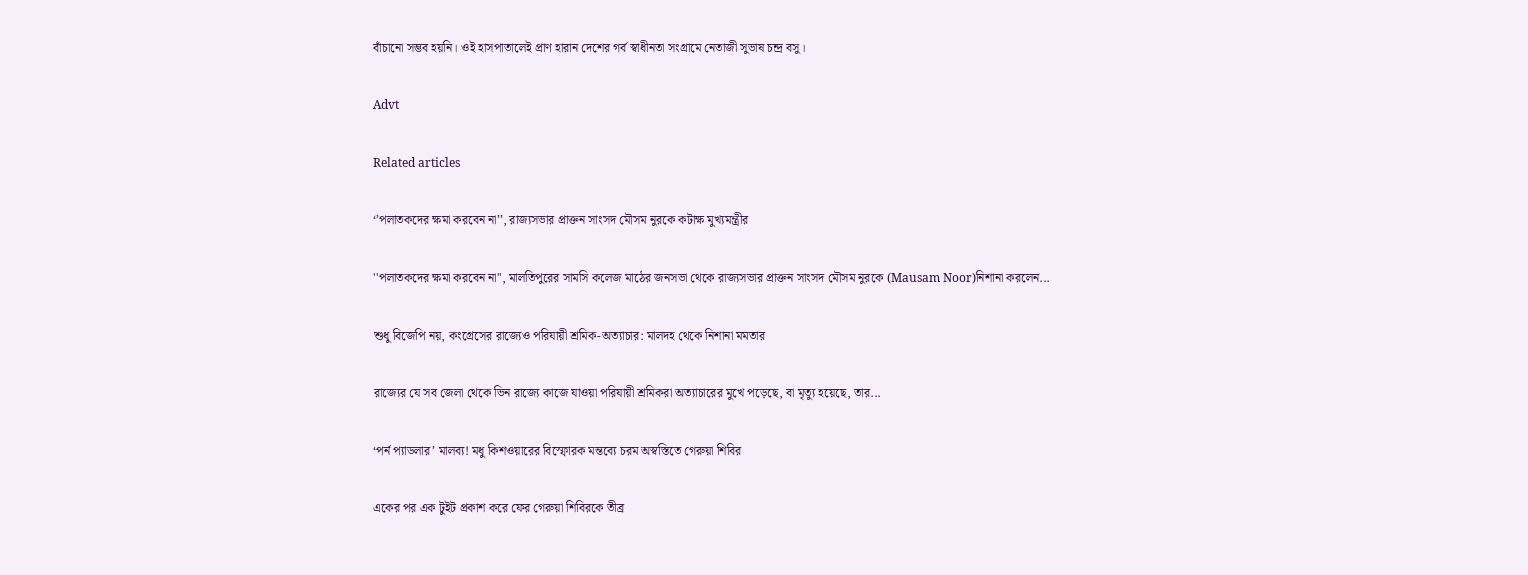বাঁচানো সম্ভব হয়নি। ওই হাসপাতালেই প্রাণ হারান দেশের গর্ব স্বাধীনতা সংগ্রামে নেতাজী সুভাষ চন্দ্র বসু।

Advt

Related articles

‘’পলাতকদের ক্ষমা করবেন না’’, রাজ্যসভার প্রাক্তন সাংসদ মৌসম নুরকে কটাক্ষ মুখ্যমন্ত্রীর

''পলাতকদের ক্ষমা করবেন না'', মালতিপুরের সামসি কলেজ মাঠের জনসভা থেকে রাজ্যসভার প্রাক্তন সাংসদ মৌসম নুরকে (Mausam Noor)নিশানা করলেন...

শুধু বিজেপি নয়, কংগ্রেসের রাজ্যেও পরিযায়ী শ্রমিক-অত্যাচার: মালদহ থেকে নিশানা মমতার

রাজ্যের যে সব জেলা থেকে ভিন রাজ্যে কাজে যাওয়া পরিযায়ী শ্রমিকরা অত্যাচারের মুখে পড়েছে, বা মৃত্যু হয়েছে, তার...

‘পর্ন প্যাডলার’ মালব্য! মধু কিশওয়ারের বিস্ফোরক মন্তব্যে চরম অস্বস্তিতে গেরুয়া শিবির

একের পর এক টুইট প্রকাশ করে ফের গেরুয়া শিবিরকে তীব্র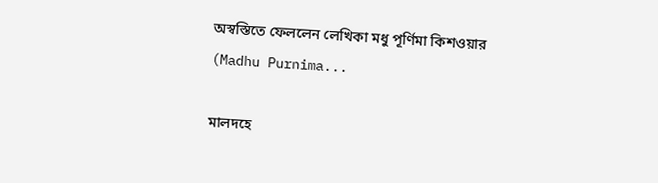অস্বস্তিতে ফেললেন লেখিকা মধু পূর্ণিমা কিশওয়ার (Madhu Purnima...

মালদহে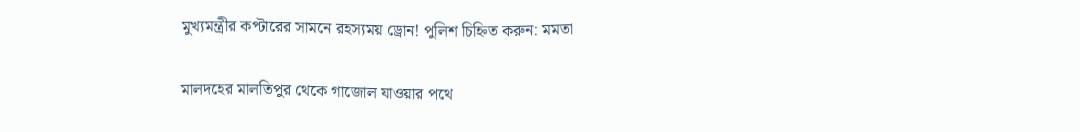মুখ্যমন্ত্রীর কপ্টারের সামনে রহস্যময় ড্রোন! পুলিশ চিহ্নিত করুন: মমতা

মালদহের মালতিপুর থেকে গাজোল যাওয়ার পথে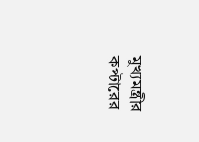মুখ্যমন্ত্রীর কপ্টারের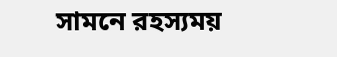সামনে রহস্যময়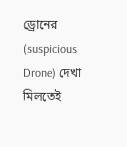ড্রোনের (suspicious Drone) দেখা মিলতেই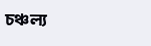চঞ্চল্য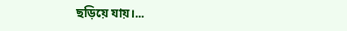ছড়িয়ে যায়।...